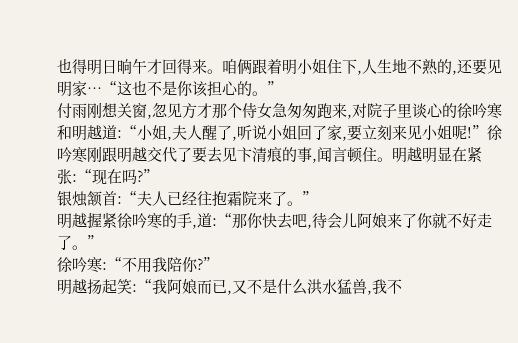也得明日晌午才回得来。咱俩跟着明小姐住下,人生地不熟的,还要见明家…“这也不是你该担心的。”
付雨刚想关窗,忽见方才那个侍女急匆匆跑来,对院子里谈心的徐吟寒和明越道:“小姐,夫人醒了,听说小姐回了家,要立刻来见小姐呢!”徐吟寒刚跟明越交代了要去见卞清痕的事,闻言顿住。明越明显在紧张:“现在吗?”
银烛颔首:“夫人已经往抱霜院来了。”
明越握紧徐吟寒的手,道:“那你快去吧,待会儿阿娘来了你就不好走了。”
徐吟寒:“不用我陪你?”
明越扬起笑:“我阿娘而已,又不是什么洪水猛兽,我不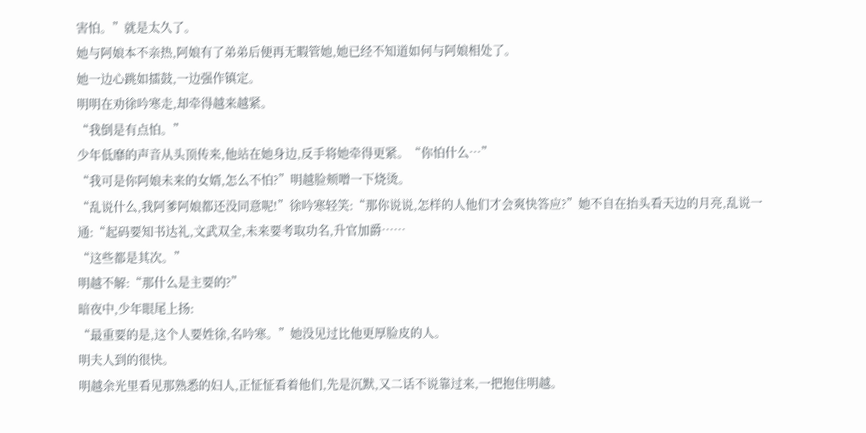害怕。”就是太久了。
她与阿娘本不亲热,阿娘有了弟弟后便再无暇管她,她已经不知道如何与阿娘相处了。
她一边心跳如擂鼓,一边强作镇定。
明明在劝徐吟寒走,却牵得越来越紧。
“我倒是有点怕。”
少年低靡的声音从头顶传来,他站在她身边,反手将她牵得更紧。“你怕什么…”
“我可是你阿娘未来的女婿,怎么不怕?”明越脸颊噌一下烧烫。
“乱说什么,我阿爹阿娘都还没同意呢!”徐吟寒轻笑:“那你说说,怎样的人他们才会爽快答应?”她不自在抬头看天边的月亮,乱说一通:“起码要知书达礼,文武双全,未来要考取功名,升官加爵……
“这些都是其次。”
明越不解:“那什么是主要的?”
暗夜中,少年眼尾上扬:
“最重要的是,这个人要姓徐,名吟寒。”她没见过比他更厚脸皮的人。
明夫人到的很快。
明越余光里看见那熟悉的妇人,正怔怔看着他们,先是沉默,又二话不说靠过来,一把抱住明越。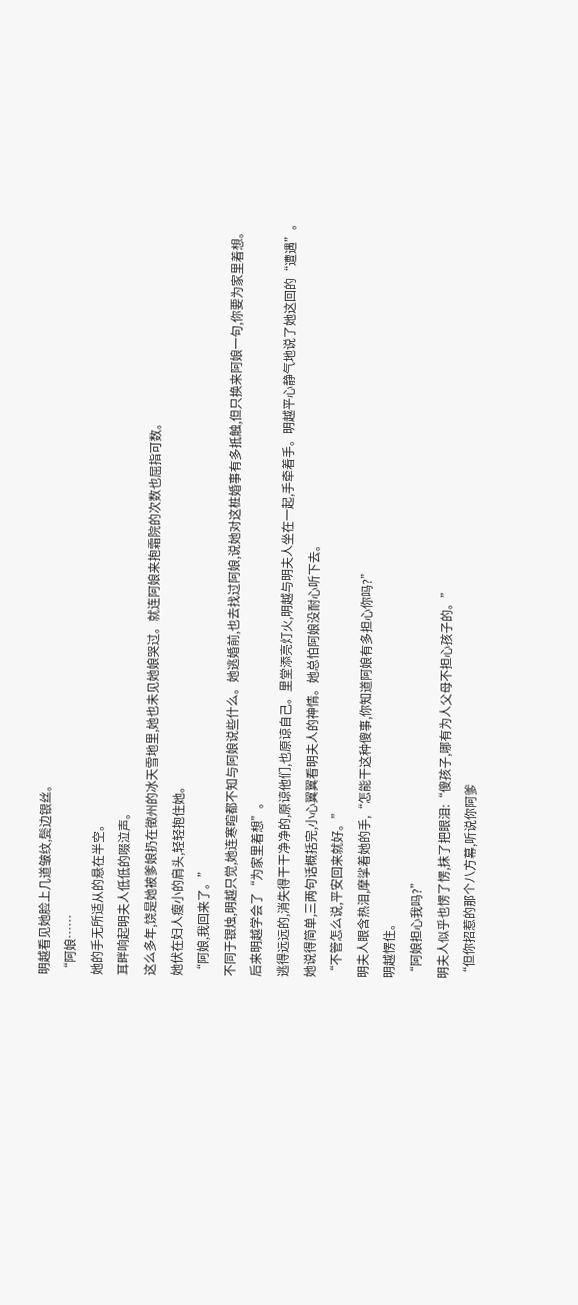明越看见她脸上几道皱纹,鬓边银丝。
“阿娘……
她的手无所适从的悬在半空。
耳畔响起明夫人低低的啜泣声。
这么多年,饶是她被爹娘扔在徵州的冰天雪地里,她也未见她娘哭过。就连阿娘来抱霜院的次数也屈指可数。
她伏在妇人瘦小的肩头,轻轻抱住她。
“阿娘,我回来了。”
不同于银烛,明越只觉,她连寒暄都不知与阿娘说些什么。她逃婚前,也去找过阿娘,说她对这桩婚事有多抵触,但只换来阿娘一句,你要为家里着想。
后来明越学会了“为家里着想”。
逃得远远的,消失得干干净净的,原谅他们,也原谅自己。里堂添亮灯火,明越与明夫人坐在一起,手牵着手。明越平心静气地说了她这回的“遭遇”。
她说得简单,三两句话概括完,小心翼翼看明夫人的神情。她总怕阿娘没耐心听下去。
“不管怎么说,平安回来就好。”
明夫人眼含热泪,摩挲着她的手,“怎能干这种傻事,你知道阿娘有多担心你吗?”
明越愣住。
“阿娘担心我吗?”
明夫人似乎也愣了愣,抹了把眼泪:“傻孩子,哪有为人父母不担心孩子的。”
“但你招惹的那个八方幕,听说你阿爹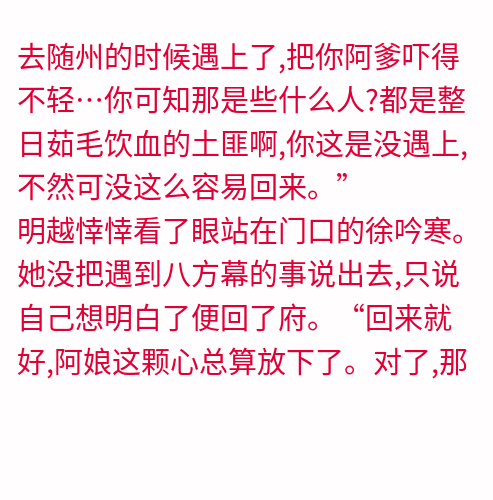去随州的时候遇上了,把你阿爹吓得不轻…你可知那是些什么人?都是整日茹毛饮血的土匪啊,你这是没遇上,不然可没这么容易回来。”
明越悻悻看了眼站在门口的徐吟寒。
她没把遇到八方幕的事说出去,只说自己想明白了便回了府。“回来就好,阿娘这颗心总算放下了。对了,那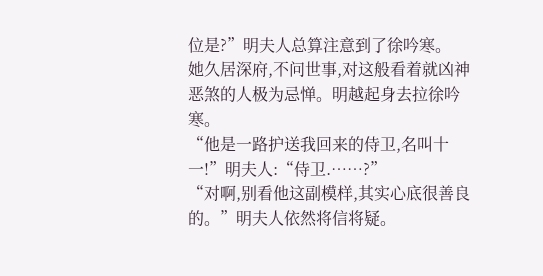位是?”明夫人总算注意到了徐吟寒。
她久居深府,不问世事,对这般看着就凶神恶煞的人极为忌惮。明越起身去拉徐吟寒。
“他是一路护送我回来的侍卫,名叫十一!”明夫人:“侍卫.……?”
“对啊,别看他这副模样,其实心底很善良的。”明夫人依然将信将疑。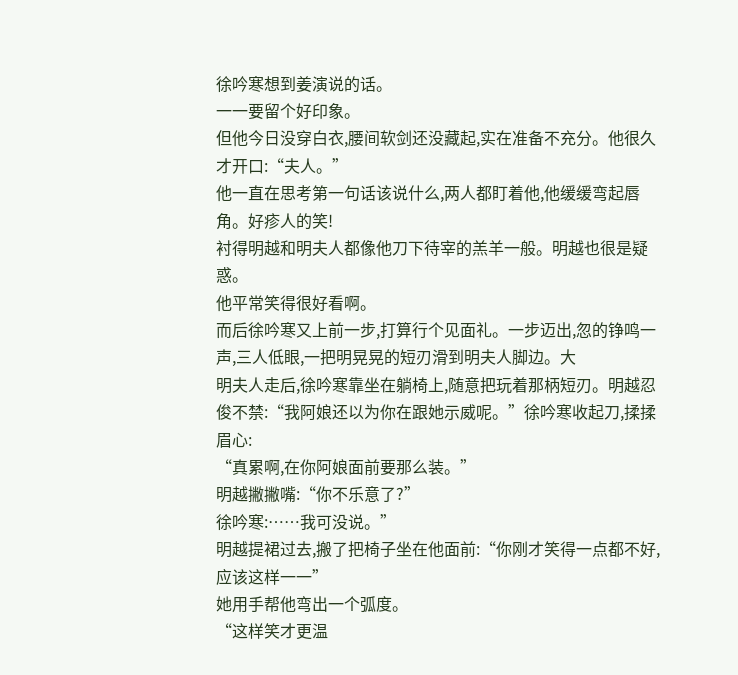徐吟寒想到姜演说的话。
一一要留个好印象。
但他今日没穿白衣,腰间软剑还没藏起,实在准备不充分。他很久才开口:“夫人。”
他一直在思考第一句话该说什么,两人都盯着他,他缓缓弯起唇角。好疹人的笑!
衬得明越和明夫人都像他刀下待宰的羔羊一般。明越也很是疑惑。
他平常笑得很好看啊。
而后徐吟寒又上前一步,打算行个见面礼。一步迈出,忽的铮鸣一声,三人低眼,一把明晃晃的短刃滑到明夫人脚边。大
明夫人走后,徐吟寒靠坐在躺椅上,随意把玩着那柄短刃。明越忍俊不禁:“我阿娘还以为你在跟她示威呢。”徐吟寒收起刀,揉揉眉心:
“真累啊,在你阿娘面前要那么装。”
明越撇撇嘴:“你不乐意了?”
徐吟寒:……我可没说。”
明越提裙过去,搬了把椅子坐在他面前:“你刚才笑得一点都不好,应该这样一一”
她用手帮他弯出一个弧度。
“这样笑才更温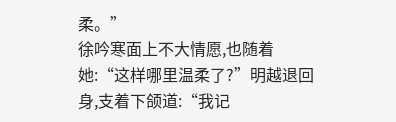柔。”
徐吟寒面上不大情愿,也随着她:“这样哪里温柔了?”明越退回身,支着下颌道:“我记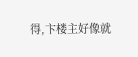得,卞楼主好像就